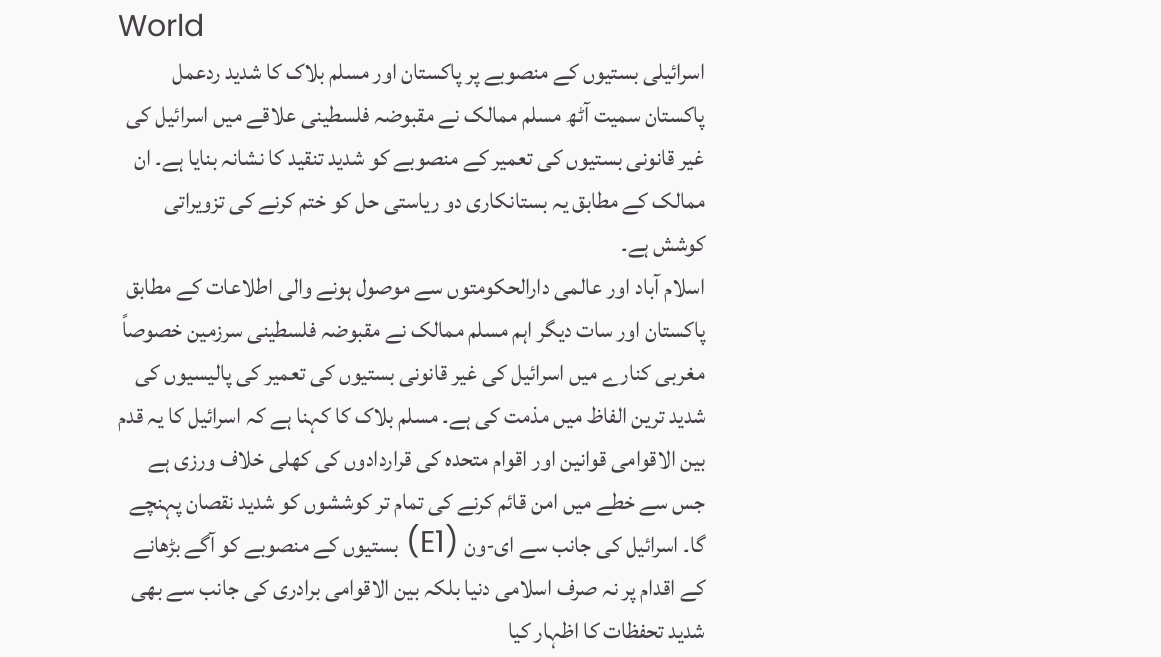World
اسرائیلی بستیوں کے منصوبے پر پاکستان اور مسلم بلاک کا شدید ردعمل
پاکستان سمیت آٹھ مسلم ممالک نے مقبوضہ فلسطینی علاقے میں اسرائیل کی غیر قانونی بستیوں کی تعمیر کے منصوبے کو شدید تنقید کا نشانہ بنایا ہے۔ ان ممالک کے مطابق یہ بستانکاری دو ریاستی حل کو ختم کرنے کی تزویراتی کوشش ہے۔
اسلام آباد اور عالمی دارالحکومتوں سے موصول ہونے والی اطلاعات کے مطابق پاکستان اور سات دیگر اہم مسلم ممالک نے مقبوضہ فلسطینی سرزمین خصوصاً مغربی کنارے میں اسرائیل کی غیر قانونی بستیوں کی تعمیر کی پالیسیوں کی شدید ترین الفاظ میں مذمت کی ہے۔ مسلم بلاک کا کہنا ہے کہ اسرائیل کا یہ قدم بین الاقوامی قوانین اور اقوام متحدہ کی قراردادوں کی کھلی خلاف ورزی ہے جس سے خطے میں امن قائم کرنے کی تمام تر کوششوں کو شدید نقصان پہنچے گا۔ اسرائیل کی جانب سے ای-ون (E1) بستیوں کے منصوبے کو آگے بڑھانے کے اقدام پر نہ صرف اسلامی دنیا بلکہ بین الاقوامی برادری کی جانب سے بھی شدید تحفظات کا اظہار کیا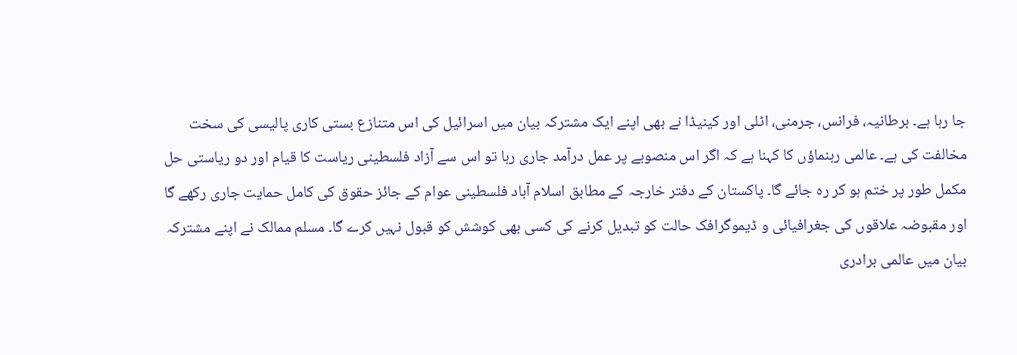جا رہا ہے۔ برطانیہ، فرانس، جرمنی، اٹلی اور کینیڈا نے بھی اپنے ایک مشترکہ بیان میں اسرائیل کی اس متنازع بستی کاری پالیسی کی سخت مخالفت کی ہے۔ عالمی رہنماؤں کا کہنا ہے کہ اگر اس منصوبے پر عمل درآمد جاری رہا تو اس سے آزاد فلسطینی ریاست کا قیام اور دو ریاستی حل مکمل طور پر ختم ہو کر رہ جائے گا۔ پاکستان کے دفتر خارجہ کے مطابق اسلام آباد فلسطینی عوام کے جائز حقوق کی کامل حمایت جاری رکھے گا اور مقبوضہ علاقوں کی جغرافیائی و ڈیموگرافک حالت کو تبدیل کرنے کی کسی بھی کوشش کو قبول نہیں کرے گا۔ مسلم ممالک نے اپنے مشترکہ بیان میں عالمی برادری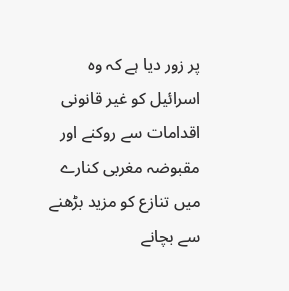پر زور دیا ہے کہ وہ اسرائیل کو غیر قانونی اقدامات سے روکنے اور مقبوضہ مغربی کنارے میں تنازع کو مزید بڑھنے سے بچانے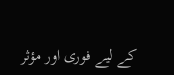کے لیے فوری اور مؤثر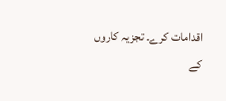اقدامات کرے۔ تجزیہ کاروں کے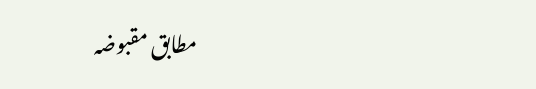مطابق مقبوضہ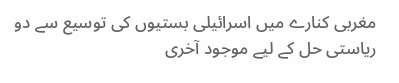مغربی کنارے میں اسرائیلی بستیوں کی توسیع سے دو ریاستی حل کے لیے موجود آخری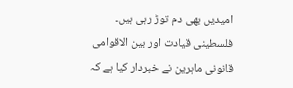امیدیں بھی دم توڑ رہی ہیں۔ فلسطینی قیادت اور بین الاقوامی قانونی ماہرین نے خبردار کیا ہے کہ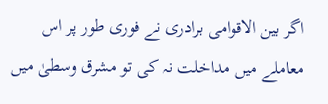اگر بین الاقوامی برادری نے فوری طور پر اس معاملے میں مداخلت نہ کی تو مشرق وسطیٰ میں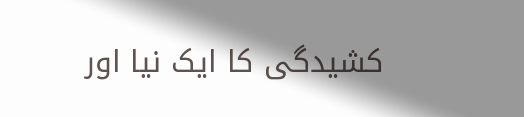کشیدگی کا ایک نیا اور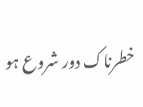خطرناک دور شروع ہو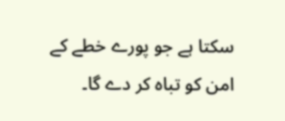سکتا ہے جو پورے خطے کے امن کو تباہ کر دے گا۔